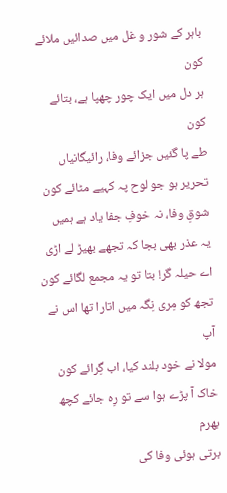باہر کے شور و غل میں صدائیں ملائے کون
ہر دل میں ایک چور چھپا ہے، بتائے کون
طے پا گئیں جزائے وفا، رائیگانیاں
تحریر ہو جو لوح پہ کہیے مٹائے کون
شوقِ وفا، نہ خوفِ جفا یاد ہے ہمیں
یہ عذر بھی بجا کہ تجھے بھیڑ لے اڑی
اے حیلہ گر! بتا تو یہ مجمع لگائے کون
تجھ کو مِری نِگہ میں اتارا تھا اس نے آپ
مولا نے خود بلند کیا، اب گِرائے کون
خاک آ پڑے ہوا سے تو رِہ جائے کچھ بھرم
برتی ہوئی وفا کی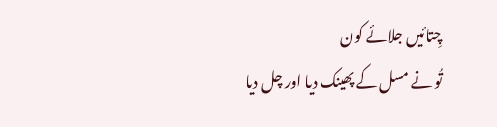چِتائیں جلائے کون
تُو نے مسل کے پھینک دیا اور چل دیا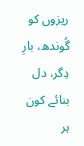ریزوں کو گُوندھ، بارِ دِگر، دل بنائے کون
ہر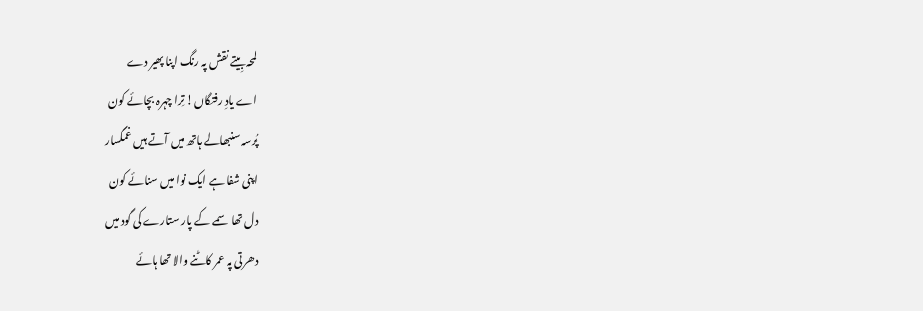لمحہ بِیتے نقش پہ رنگ اپنا پھیر دے
اے یادِ رفتگاں! تِرا چہرہ بچائے کون
پُرسہ سنبھالے ہاتھ میں آتے ہیں غمگسار
اپنی شفا ہے ایک نوا میں سنائے کون
دل تھا سمے کے پار ستارے کی گود میں
دھرتی پہ عمر کاٹنے والا تھا ہائے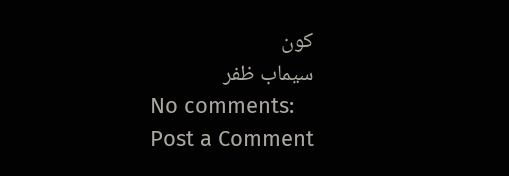کون
سیماب ظفر
No comments:
Post a Comment